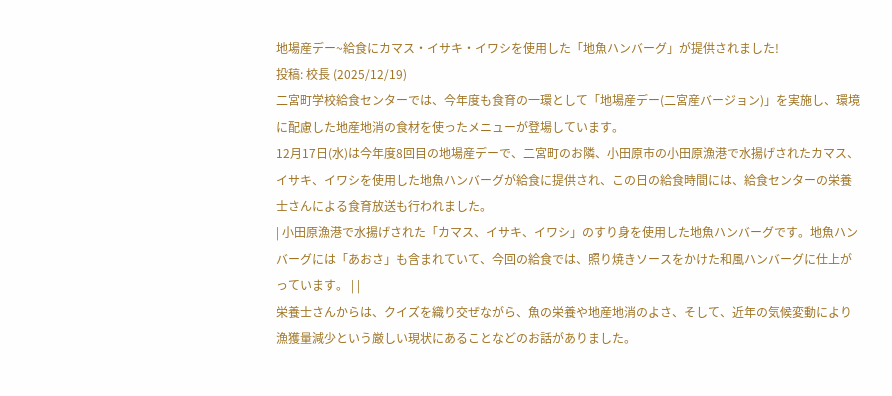地場産デー~給食にカマス・イサキ・イワシを使用した「地魚ハンバーグ」が提供されました!
投稿: 校長 (2025/12/19)
二宮町学校給食センターでは、今年度も食育の一環として「地場産デー(二宮産バージョン)」を実施し、環境に配慮した地産地消の食材を使ったメニューが登場しています。
12月17日(水)は今年度8回目の地場産デーで、二宮町のお隣、小田原市の小田原漁港で水揚げされたカマス、イサキ、イワシを使用した地魚ハンバーグが給食に提供され、この日の給食時間には、給食センターの栄養士さんによる食育放送も行われました。
| 小田原漁港で水揚げされた「カマス、イサキ、イワシ」のすり身を使用した地魚ハンバーグです。地魚ハンバーグには「あおさ」も含まれていて、今回の給食では、照り焼きソースをかけた和風ハンバーグに仕上がっています。 | |
栄養士さんからは、クイズを織り交ぜながら、魚の栄養や地産地消のよさ、そして、近年の気候変動により漁獲量減少という厳しい現状にあることなどのお話がありました。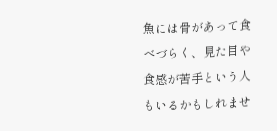魚には骨があって食べづらく、見た目や食感が苦手という人もいるかもしれませ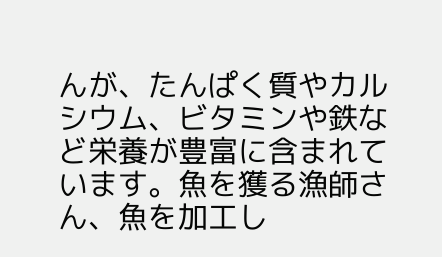んが、たんぱく質やカルシウム、ビタミンや鉄など栄養が豊富に含まれています。魚を獲る漁師さん、魚を加工し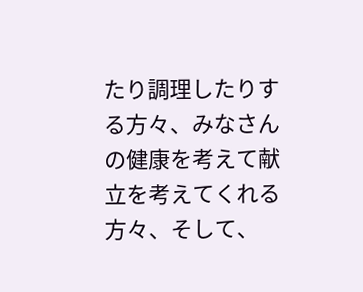たり調理したりする方々、みなさんの健康を考えて献立を考えてくれる方々、そして、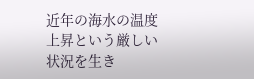近年の海水の温度上昇という厳しい状況を生き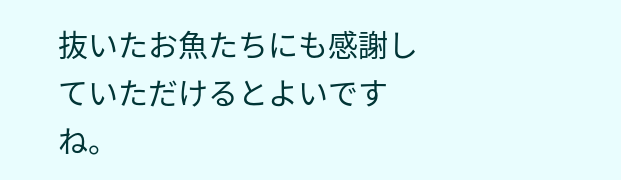抜いたお魚たちにも感謝していただけるとよいですね。